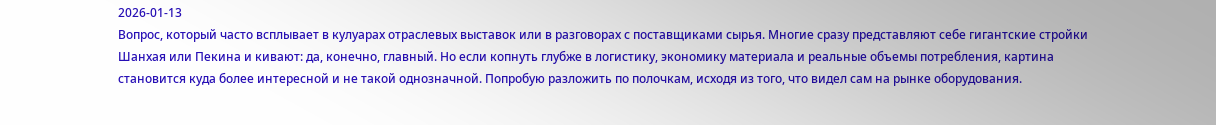2026-01-13
Вопрос, который часто всплывает в кулуарах отраслевых выставок или в разговорах с поставщиками сырья. Многие сразу представляют себе гигантские стройки Шанхая или Пекина и кивают: да, конечно, главный. Но если копнуть глубже в логистику, экономику материала и реальные объемы потребления, картина становится куда более интересной и не такой однозначной. Попробую разложить по полочкам, исходя из того, что видел сам на рынке оборудования.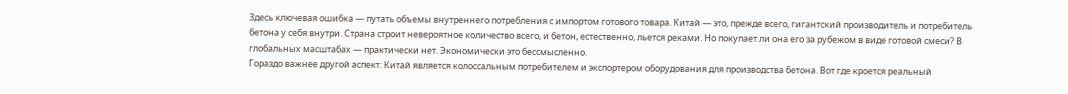Здесь ключевая ошибка — путать объемы внутреннего потребления с импортом готового товара. Китай — это, прежде всего, гигантский производитель и потребитель бетона у себя внутри. Страна строит невероятное количество всего, и бетон, естественно, льется реками. Но покупает ли она его за рубежом в виде готовой смеси? В глобальных масштабах — практически нет. Экономически это бессмысленно.
Гораздо важнее другой аспект: Китай является колоссальным потребителем и экспортером оборудования для производства бетона. Вот где кроется реальный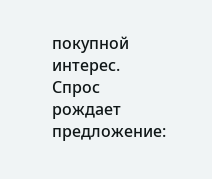покупной интерес. Спрос рождает предложение: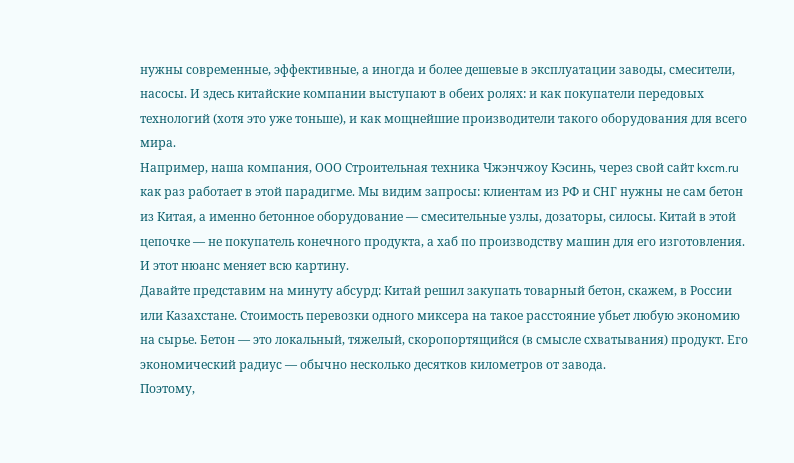нужны современные, эффективные, а иногда и более дешевые в эксплуатации заводы, смесители, насосы. И здесь китайские компании выступают в обеих ролях: и как покупатели передовых технологий (хотя это уже тоньше), и как мощнейшие производители такого оборудования для всего мира.
Например, наша компания, ООО Строительная техника Чжэнчжоу Кэсинь, через свой сайт kxcm.ru как раз работает в этой парадигме. Мы видим запросы: клиентам из РФ и СНГ нужны не сам бетон из Китая, а именно бетонное оборудование — смесительные узлы, дозаторы, силосы. Китай в этой цепочке — не покупатель конечного продукта, а хаб по производству машин для его изготовления. И этот нюанс меняет всю картину.
Давайте представим на минуту абсурд: Китай решил закупать товарный бетон, скажем, в России или Казахстане. Стоимость перевозки одного миксера на такое расстояние убьет любую экономию на сырье. Бетон — это локальный, тяжелый, скоропортящийся (в смысле схватывания) продукт. Его экономический радиус — обычно несколько десятков километров от завода.
Поэтому,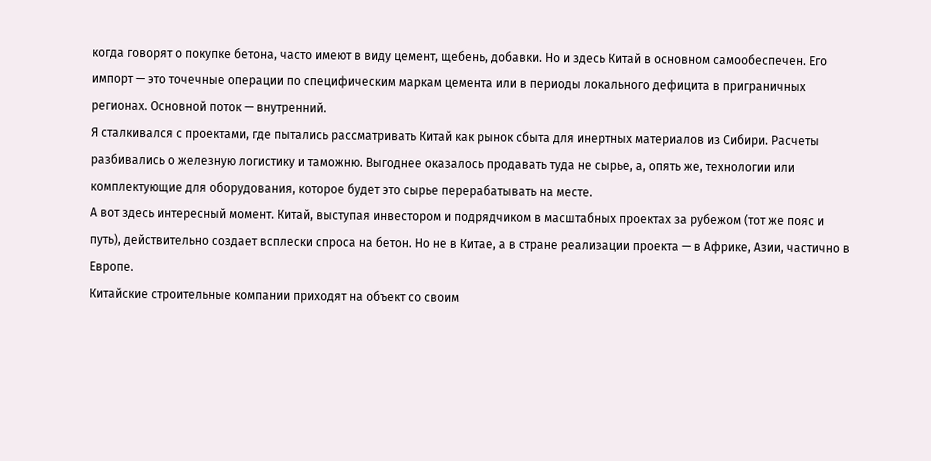когда говорят о покупке бетона, часто имеют в виду цемент, щебень, добавки. Но и здесь Китай в основном самообеспечен. Его импорт — это точечные операции по специфическим маркам цемента или в периоды локального дефицита в приграничных регионах. Основной поток — внутренний.
Я сталкивался с проектами, где пытались рассматривать Китай как рынок сбыта для инертных материалов из Сибири. Расчеты разбивались о железную логистику и таможню. Выгоднее оказалось продавать туда не сырье, а, опять же, технологии или комплектующие для оборудования, которое будет это сырье перерабатывать на месте.
А вот здесь интересный момент. Китай, выступая инвестором и подрядчиком в масштабных проектах за рубежом (тот же пояс и путь), действительно создает всплески спроса на бетон. Но не в Китае, а в стране реализации проекта — в Африке, Азии, частично в Европе.
Китайские строительные компании приходят на объект со своим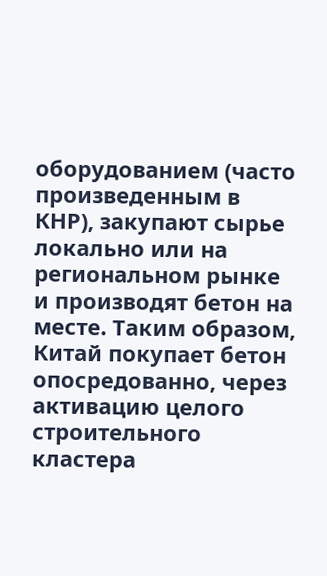оборудованием (часто произведенным в КНР), закупают сырье локально или на региональном рынке и производят бетон на месте. Таким образом, Китай покупает бетон опосредованно, через активацию целого строительного кластера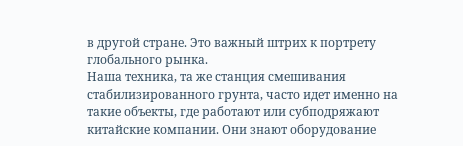в другой стране. Это важный штрих к портрету глобального рынка.
Наша техника, та же станция смешивания стабилизированного грунта, часто идет именно на такие объекты, где работают или субподряжают китайские компании. Они знают оборудование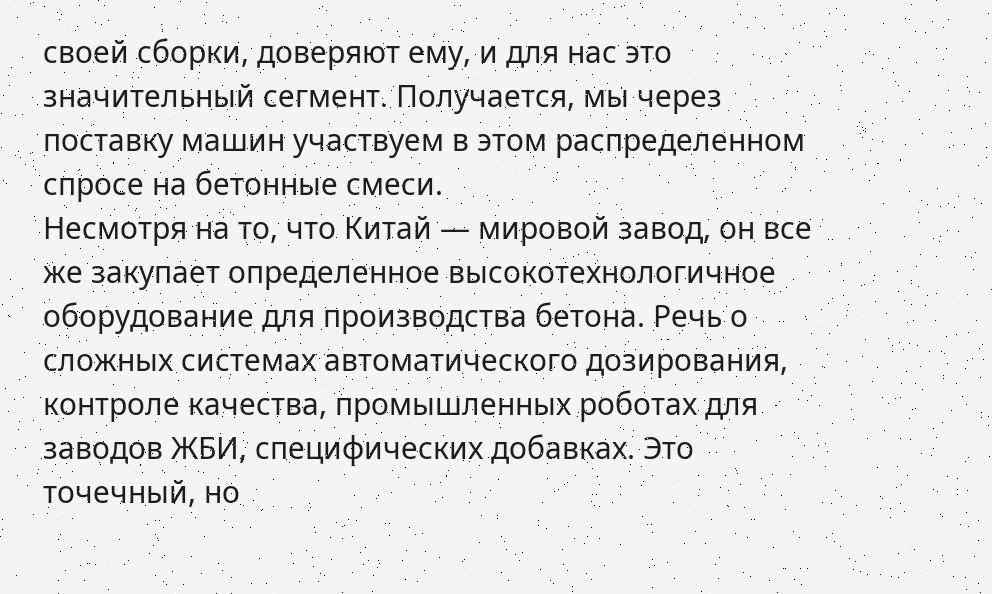своей сборки, доверяют ему, и для нас это значительный сегмент. Получается, мы через поставку машин участвуем в этом распределенном спросе на бетонные смеси.
Несмотря на то, что Китай — мировой завод, он все же закупает определенное высокотехнологичное оборудование для производства бетона. Речь о сложных системах автоматического дозирования, контроле качества, промышленных роботах для заводов ЖБИ, специфических добавках. Это точечный, но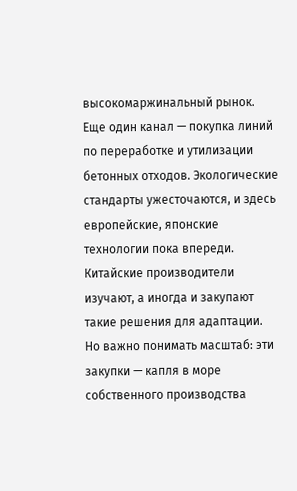высокомаржинальный рынок.
Еще один канал — покупка линий по переработке и утилизации бетонных отходов. Экологические стандарты ужесточаются, и здесь европейские, японские технологии пока впереди. Китайские производители изучают, а иногда и закупают такие решения для адаптации.
Но важно понимать масштаб: эти закупки — капля в море собственного производства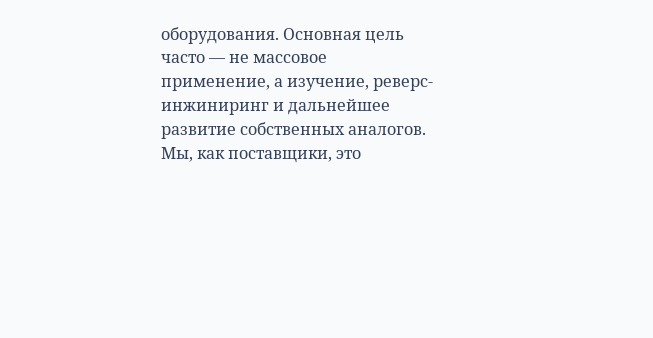оборудования. Основная цель часто — не массовое применение, а изучение, реверс-инжиниринг и дальнейшее развитие собственных аналогов. Мы, как поставщики, это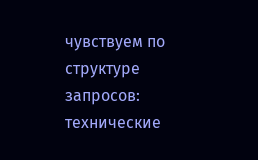чувствуем по структуре запросов: технические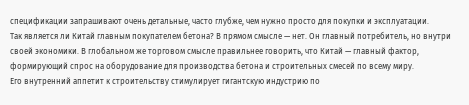спецификации запрашивают очень детальные, часто глубже, чем нужно просто для покупки и эксплуатации.
Так является ли Китай главным покупателем бетона? В прямом смысле — нет. Он главный потребитель, но внутри своей экономики. В глобальном же торговом смысле правильнее говорить, что Китай — главный фактор, формирующий спрос на оборудование для производства бетона и строительных смесей по всему миру.
Его внутренний аппетит к строительству стимулирует гигантскую индустрию по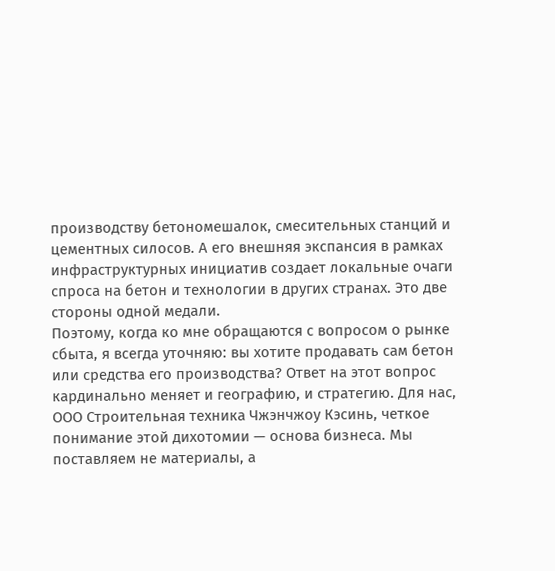производству бетономешалок, смесительных станций и цементных силосов. А его внешняя экспансия в рамках инфраструктурных инициатив создает локальные очаги спроса на бетон и технологии в других странах. Это две стороны одной медали.
Поэтому, когда ко мне обращаются с вопросом о рынке сбыта, я всегда уточняю: вы хотите продавать сам бетон или средства его производства? Ответ на этот вопрос кардинально меняет и географию, и стратегию. Для нас, ООО Строительная техника Чжэнчжоу Кэсинь, четкое понимание этой дихотомии — основа бизнеса. Мы поставляем не материалы, а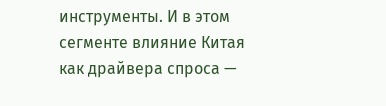инструменты. И в этом сегменте влияние Китая как драйвера спроса —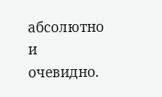абсолютно и очевидно.